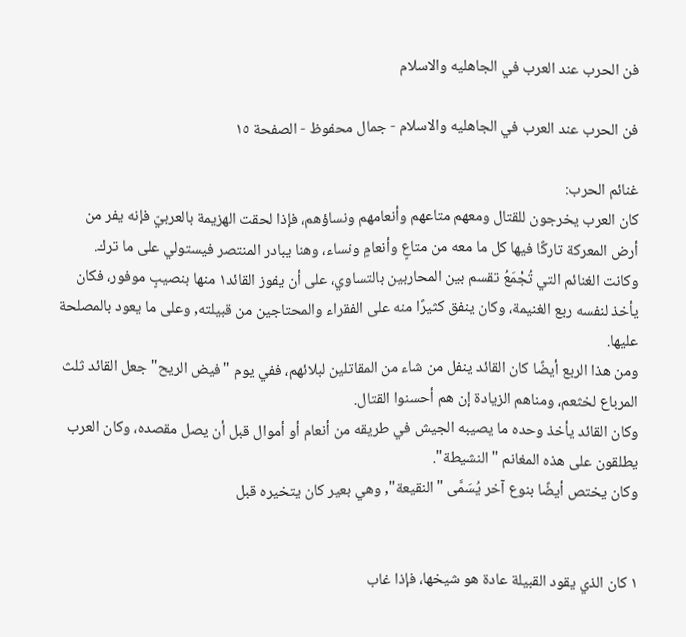فن الحرب عند العرب في الجاهليه والاسلام

فن الحرب عند العرب في الجاهليه والاسلام - جمال محفوظ - الصفحة ١٥

غنائم الحرب:
كان العرب يخرجون للقتال ومعهم متاعهم وأنعامهم ونساؤهم، فإذا لحقت الهزيمة بالعربيّ فإنه يفر من أرض المعركة تاركًا فيها كل ما معه من متاعٍ وأنعامٍ ونساء، وهنا يبادر المنتصر فيستولي على ما ترك.
وكانت الغنائم التي تُجْمَعُ تقسم بين المحاربين بالتساوي، على أن يفوز القائد١ منها بنصيبٍ موفور، فكان يأخذ لنفسه ربع الغنيمة، وكان ينفق كثيرًا منه على الفقراء والمحتاجين من قبيلته, وعلى ما يعود بالمصلحة عليها.
ومن هذا الربع أيضًا كان القائد ينفل من شاء من المقاتلين لبلائهم، ففي يوم "فيض الريح" جعل القائد ثلث المرباع لخثعم، ومناهم الزيادة إن هم أحسنوا القتال.
وكان القائد يأخذ وحده ما يصيبه الجيش في طريقه من أنعام أو أموال قبل أن يصل مقصده، وكان العرب يطلقون على هذه المغانم "النشيطة".
وكان يختص أيضًا بنوع آخر يُسَمَّى "النقيعة", وهي بعير كان يتخيره قبل


١ كان الذي يقود القبيلة عادة هو شيخها، فإذا غاب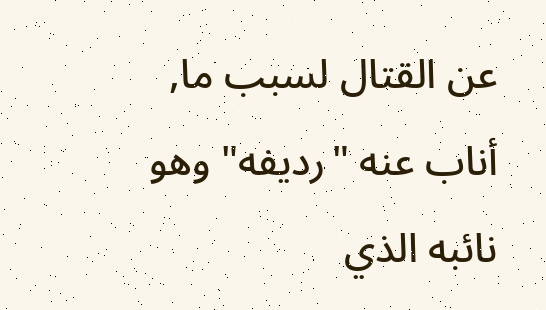عن القتال لسبب ما, أناب عنه "رديفه" وهو نائبه الذي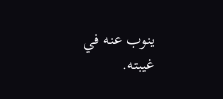ينوب عنه في غيبته.